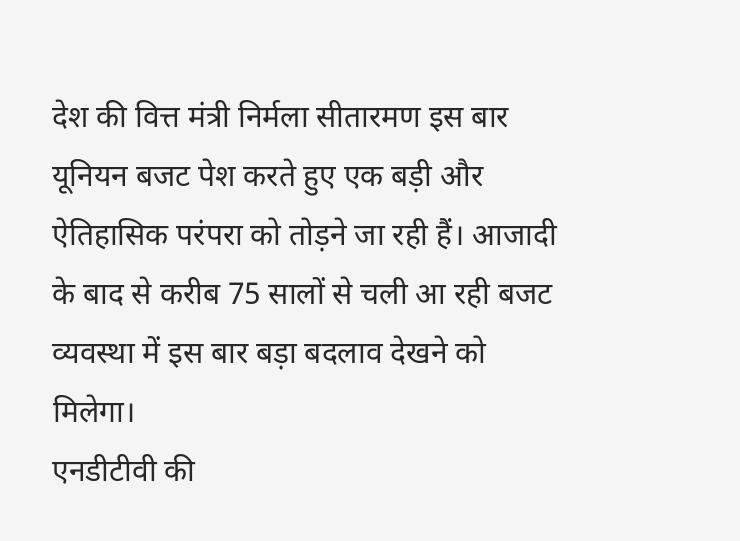देश की वित्त मंत्री निर्मला सीतारमण इस बार यूनियन बजट पेश करते हुए एक बड़ी और ऐतिहासिक परंपरा को तोड़ने जा रही हैं। आजादी के बाद से करीब 75 सालों से चली आ रही बजट व्यवस्था में इस बार बड़ा बदलाव देखने को मिलेगा।
एनडीटीवी की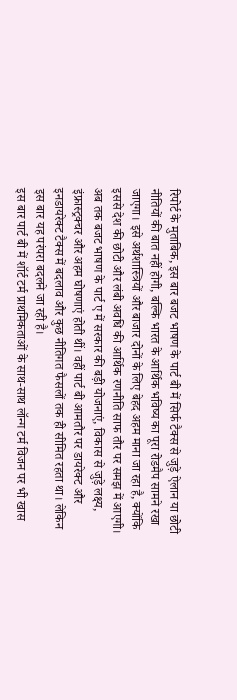रिपोर्ट के मुताबिक, इस बार बजट भाषण के पार्ट बी में सिर्फ टैक्स से जुड़े ऐलान या छोटी नीतियों की बात नहीं होगी, बल्कि भारत के आर्थिक भविष्य का पूरा रोडमैप सामने रखा जाएगा। इसे अर्थशास्त्रियों और बाजार दोनों के लिए बेहद अहम माना जा रहा है, क्योंकि इससे देश की छोटी और लंबी अवधि की आर्थिक रणनीति साफ तौर पर समझ में आएगी।
अब तक बजट भाषण के पार्ट ए में सरकार की बड़ी योजनाएं, विकास से जुड़े लक्ष्य, इंफ्रास्ट्रक्चर और अहम घोषणाएं होती थीं। वहीं पार्ट बी आमतौर पर डायरेक्ट और इनडायरेक्ट टैक्स में बदलाव और कुछ नीतिगत फैसलों तक ही सीमित रहता था। लेकिन इस बार यह परंपरा बदलने जा रही है।
इस बार पार्ट बी में शॉर्ट टर्म प्राथमिकताओं के साथ-साथ लॉन्ग टर्म विजन पर भी खास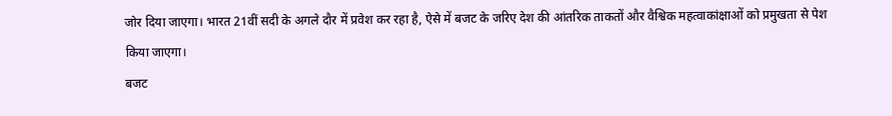जोर दिया जाएगा। भारत 21वीं सदी के अगले दौर में प्रवेश कर रहा है, ऐसे में बजट के जरिए देश की आंतरिक ताकतों और वैश्विक महत्वाकांक्षाओं को प्रमुखता से पेश किया जाएगा।
बजट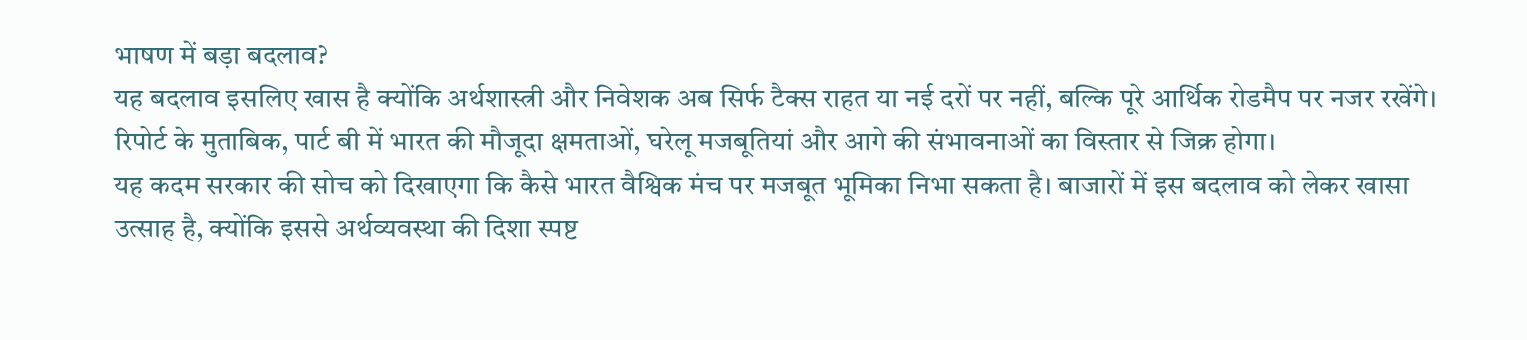भाषण में बड़ा बदलाव?
यह बदलाव इसलिए खास है क्योंकि अर्थशास्त्री और निवेशक अब सिर्फ टैक्स राहत या नई दरों पर नहीं, बल्कि पूरे आर्थिक रोडमैप पर नजर रखेंगे। रिपोर्ट के मुताबिक, पार्ट बी में भारत की मौजूदा क्षमताओं, घरेलू मजबूतियां और आगे की संभावनाओं का विस्तार से जिक्र होगा।
यह कदम सरकार की सोच को दिखाएगा कि कैसे भारत वैश्विक मंच पर मजबूत भूमिका निभा सकता है। बाजारों में इस बदलाव को लेकर खासा उत्साह है, क्योंकि इससे अर्थव्यवस्था की दिशा स्पष्ट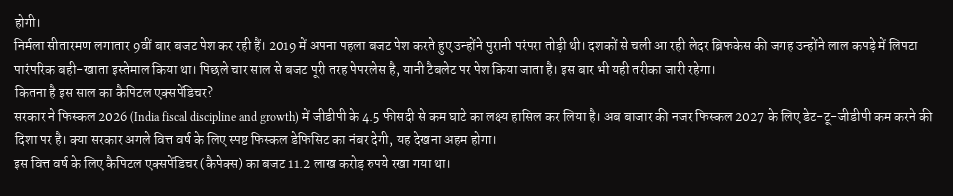होगी।
निर्मला सीतारमण लगातार 9वीं बार बजट पेश कर रही हैं। 2019 में अपना पहला बजट पेश करते हुए उन्होंने पुरानी परंपरा तोड़ी थी। दशकों से चली आ रही लेदर ब्रिफकेस की जगह उन्होंने लाल कपड़े में लिपटा पारंपरिक बही-खाता इस्तेमाल किया था। पिछले चार साल से बजट पूरी तरह पेपरलेस है, यानी टैबलेट पर पेश किया जाता है। इस बार भी यही तरीका जारी रहेगा।
कितना है इस साल का कैपिटल एक्सपेंडिचर?
सरकार ने फिस्कल 2026 (India fiscal discipline and growth) में जीडीपी के 4.5 फीसदी से कम घाटे का लक्ष्य हासिल कर लिया है। अब बाजार की नजर फिस्कल 2027 के लिए डेट-टू-जीडीपी कम करने की दिशा पर है। क्या सरकार अगले वित्त वर्ष के लिए स्पष्ट फिस्कल डेफिसिट का नंबर देगी, यह देखना अहम होगा।
इस वित्त वर्ष के लिए कैपिटल एक्सपेंडिचर (कैपेक्स) का बजट 11.2 लाख करोड़ रुपये रखा गया था।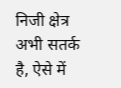निजी क्षेत्र अभी सतर्क है, ऐसे में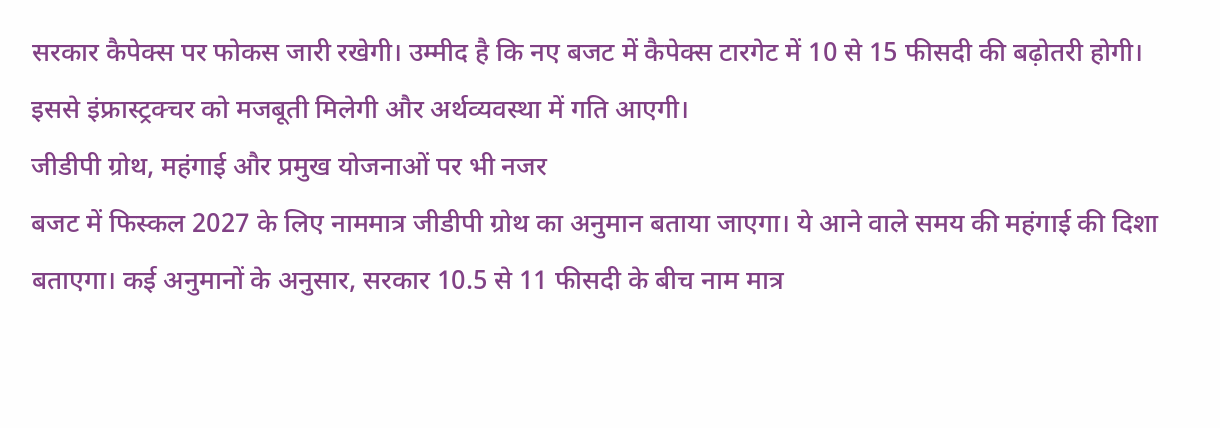सरकार कैपेक्स पर फोकस जारी रखेगी। उम्मीद है कि नए बजट में कैपेक्स टारगेट में 10 से 15 फीसदी की बढ़ोतरी होगी। इससे इंफ्रास्ट्रक्चर को मजबूती मिलेगी और अर्थव्यवस्था में गति आएगी।
जीडीपी ग्रोथ, महंगाई और प्रमुख योजनाओं पर भी नजर
बजट में फिस्कल 2027 के लिए नाममात्र जीडीपी ग्रोथ का अनुमान बताया जाएगा। ये आने वाले समय की महंगाई की दिशा बताएगा। कई अनुमानों के अनुसार, सरकार 10.5 से 11 फीसदी के बीच नाम मात्र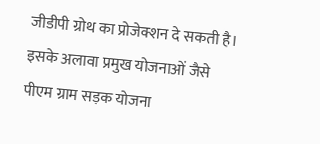जीडीपी ग्रोथ का प्रोजेक्शन दे सकती है।
इसके अलावा प्रमुख योजनाओं जैसे पीएम ग्राम सड़क योजना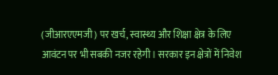(जीआरएएमजी) पर खर्च, स्वास्थ्य और शिक्षा क्षेत्र के लिए आवंटन पर भी सबकी नजर रहेगी। सरकार इन क्षेत्रों में निवेश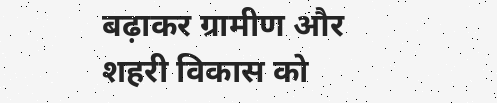बढ़ाकर ग्रामीण और शहरी विकास को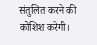संतुलित करने की कोशिश करेगी।